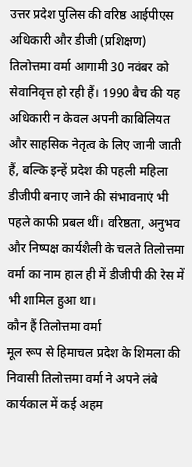उत्तर प्रदेश पुलिस की वरिष्ठ आईपीएस अधिकारी और डीजी (प्रशिक्षण) तिलोत्तमा वर्मा आगामी 30 नवंबर को सेवानिवृत्त हो रही हैं। 1990 बैच की यह अधिकारी न केवल अपनी काबिलियत और साहसिक नेतृत्व के लिए जानी जाती हैं, बल्कि इन्हें प्रदेश की पहली महिला डीजीपी बनाए जाने की संभावनाएं भी पहले काफी प्रबल थीं। वरिष्ठता, अनुभव और निष्पक्ष कार्यशैली के चलते तिलोत्तमा वर्मा का नाम हाल ही में डीजीपी की रेस में भी शामिल हुआ था।
कौन हैं तिलोत्तमा वर्मा
मूल रूप से हिमाचल प्रदेश के शिमला की निवासी तिलोत्तमा वर्मा ने अपने लंबे कार्यकाल में कई अहम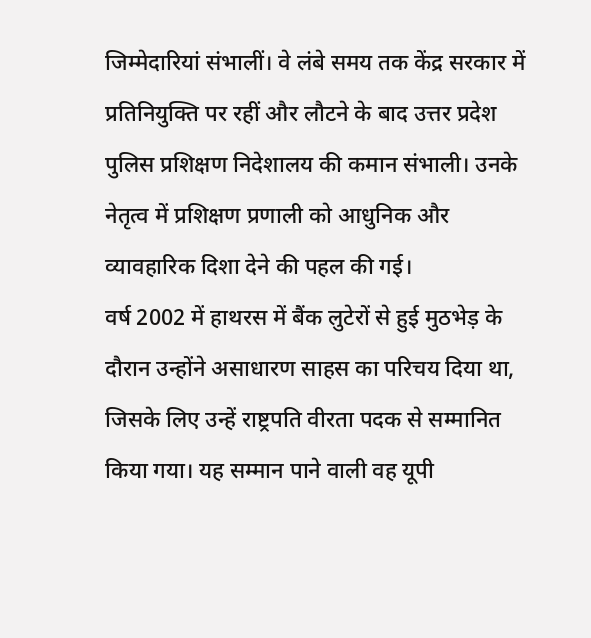जिम्मेदारियां संभालीं। वे लंबे समय तक केंद्र सरकार में प्रतिनियुक्ति पर रहीं और लौटने के बाद उत्तर प्रदेश पुलिस प्रशिक्षण निदेशालय की कमान संभाली। उनके नेतृत्व में प्रशिक्षण प्रणाली को आधुनिक और व्यावहारिक दिशा देने की पहल की गई।
वर्ष 2002 में हाथरस में बैंक लुटेरों से हुई मुठभेड़ के दौरान उन्होंने असाधारण साहस का परिचय दिया था, जिसके लिए उन्हें राष्ट्रपति वीरता पदक से सम्मानित किया गया। यह सम्मान पाने वाली वह यूपी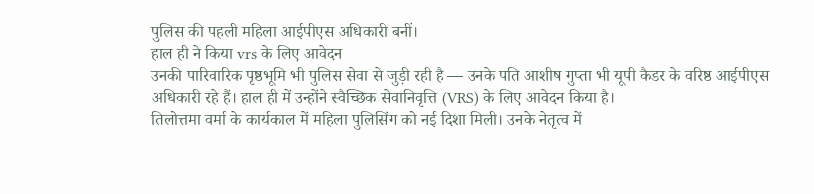पुलिस की पहली महिला आईपीएस अधिकारी बनीं।
हाल ही ने किया vrs के लिए आवेदन
उनकी पारिवारिक पृष्ठभूमि भी पुलिस सेवा से जुड़ी रही है — उनके पति आशीष गुप्ता भी यूपी कैडर के वरिष्ठ आईपीएस अधिकारी रहे हैं। हाल ही में उन्होंने स्वैच्छिक सेवानिवृत्ति (VRS) के लिए आवेदन किया है।
तिलोत्तमा वर्मा के कार्यकाल में महिला पुलिसिंग को नई दिशा मिली। उनके नेतृत्व में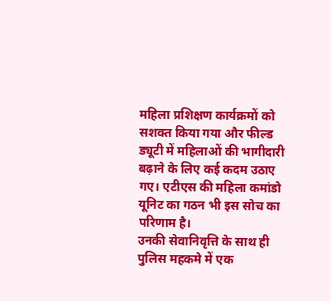महिला प्रशिक्षण कार्यक्रमों को सशक्त किया गया और फील्ड ड्यूटी में महिलाओं की भागीदारी बढ़ाने के लिए कई कदम उठाए गए। एटीएस की महिला कमांडो यूनिट का गठन भी इस सोच का परिणाम है।
उनकी सेवानिवृत्ति के साथ ही पुलिस महकमे में एक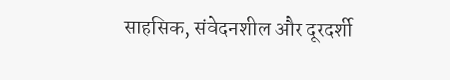साहसिक, संवेदनशील और दूरदर्शी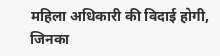महिला अधिकारी की विदाई होगी, जिनका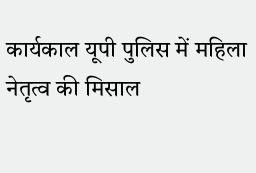कार्यकाल यूपी पुलिस में महिला नेतृत्व की मिसाल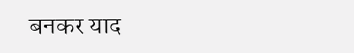बनकर याद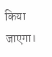किया जाएगा।